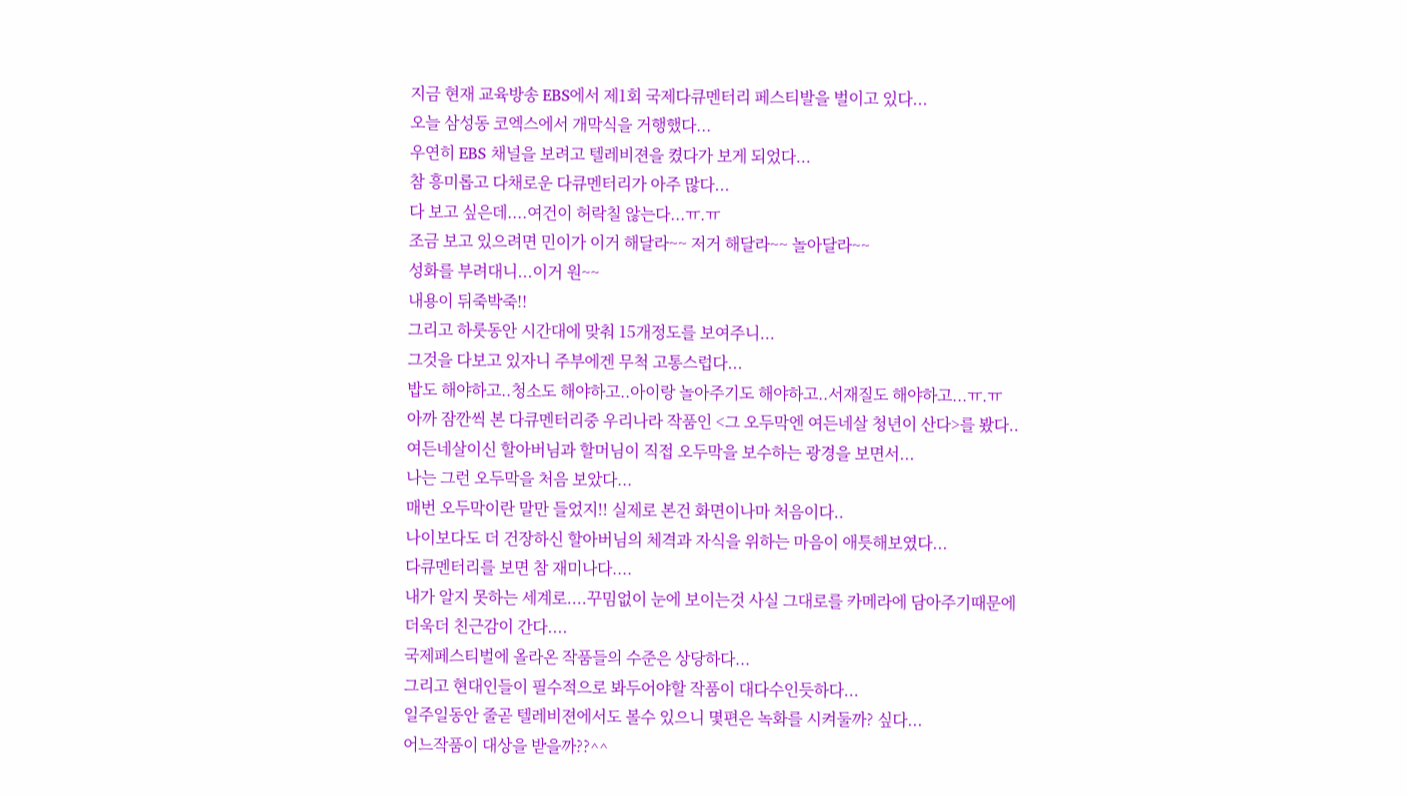지금 현재 교육방송 EBS에서 제1회 국제다큐멘터리 페스티발을 벌이고 있다...
오늘 삼성동 코엑스에서 개막식을 거행했다...
우연히 EBS 채널을 보려고 텔레비젼을 켰다가 보게 되었다...
참 흥미롭고 다채로운 다큐멘터리가 아주 많다...
다 보고 싶은데....여건이 허락칠 않는다...ㅠ.ㅠ
조금 보고 있으려면 민이가 이거 해달라~~ 저거 해달라~~ 놀아달라~~
성화를 부려대니...이거 원~~
내용이 뒤죽박죽!!
그리고 하룻동안 시간대에 맞춰 15개정도를 보여주니...
그것을 다보고 있자니 주부에겐 무척 고통스럽다...
밥도 해야하고..청소도 해야하고..아이랑 놀아주기도 해야하고..서재질도 해야하고...ㅠ.ㅠ
아까 잠깐씩 본 다큐멘터리중 우리나라 작품인 <그 오두막엔 여든네살 청년이 산다>를 봤다..
여든네살이신 할아버님과 할머님이 직접 오두막을 보수하는 광경을 보면서...
나는 그런 오두막을 처음 보았다...
매번 오두막이란 말만 들었지!! 실제로 본건 화면이나마 처음이다..
나이보다도 더 건장하신 할아버님의 체격과 자식을 위하는 마음이 애틋해보였다...
다큐멘터리를 보면 참 재미나다....
내가 알지 못하는 세계로....꾸밈없이 눈에 보이는것 사실 그대로를 카메라에 담아주기때문에
더욱더 친근감이 간다....
국제페스티벌에 올라온 작품들의 수준은 상당하다...
그리고 현대인들이 필수적으로 봐두어야할 작품이 대다수인듯하다...
일주일동안 줄곧 텔레비젼에서도 볼수 있으니 몇편은 녹화를 시켜둘까? 싶다...
어느작품이 대상을 받을까??^^